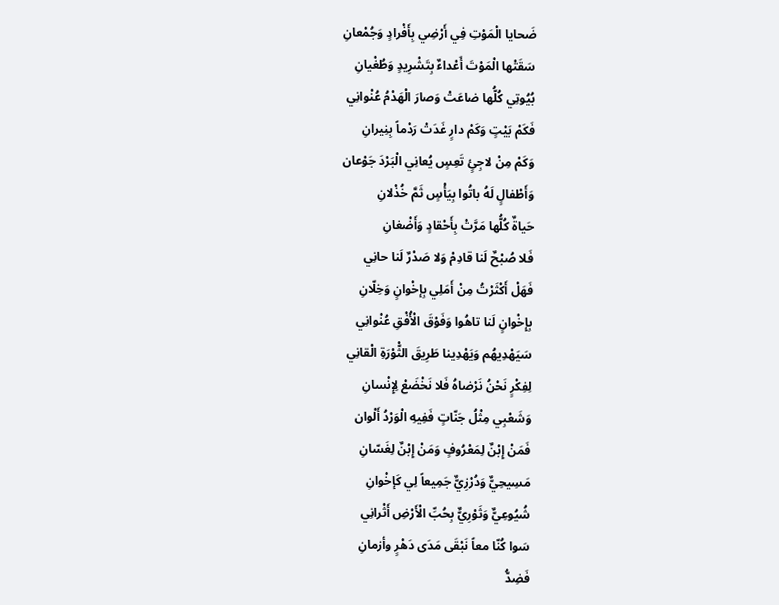ضَحايا الْمَوْتِ فِي أَرْضِي بِأَفْرادٍ وَجُمْعانِ
سَقَتْها الْمَوْتَ أَعْداءٌ بِتَشْرِيدٍ وَطُغْيانِ
بُيُوتِي كُلُّها ضاعَتْ وَصارَ الْهَدْمُ عُنْوانِي
فَكَمْ بَيْتٍ وَكَمْ دارٍ غَدَتْ رَدْماً بِنِيرانِ
وَكَمْ مِنْ لاجِئٍ تَعِسٍ يُعانِي الْبَرْدَ جَوْعان
وَأَطْفالٍ لَهُ باتُوا بِيَأْسٍ ثَمَّ خُذْلانِ
حَياةٌ كُلُّها مَرَّتْ بِأَحْقادٍ وَأَضْغانِ
فَلا صُبْحٌ لَنا قادِمْ وَلا صَدْرٌ لَنا حانِي
فَهَلْ أَكْثَرْتُ مِنْ أَمَلِي بِإخْوانٍ وَخِلّانِ
بِإِخْوانٍ لَنا تاهُوا وَفَوْقَ الْأُفْقِ عُنْوانِي
سَيَهْدِيهُم وَيَهْدِينا طَرِيقَ الثّْوْرَةِ الْقانِي
لِفِكْرٍ نَحْنُ نَرْضاهُ فَلا نَخْضَعْ لِإِنْسانِ
وَشَعْبِي مِثْلُ جَنّاتٍ فَفِيهِ الْوَرْدُ أَلْوان
فَمَنْ إِبْنٌ لِمَعْرُوفٍ وَمَنْ إِبْنٌ لِغَسّانِ
مَسِيحِيٌّ وَدُرْزِيٌّ جَمِيعاً لِي كَإخْوانِ
شُيُوعِيٌّ وَثَوْرِيٌّ بِحُبِّ الْأَرْضِ أَثْرانِي
سَوا كُنّا معاً نَبْقَى مَدَى دَهْرٍ وأزمانِ
فَضِدُّ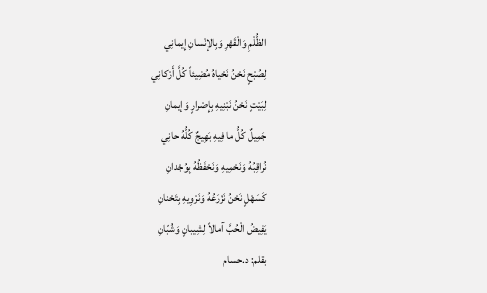الظُّلْمِ وَالْقَهْرِ وَبِالإنْسانِ إِيمانِي
لِصُبْحٍ نَحْنُ نَحْياهُ مُضِيئاً كُلَّ أَرْكانِي
لِبَيْتٍ نَحْنُ نَبْنِيهِ بِإِصْرارٍ وَإيمانِ
جَمِيلٌ كُلُّ ما فِيهِ بَهِيجٌ كُلُّهُ حانِي
نُراقِبُهُ وَنَحْمِيهِ وَنَحْفَظُهُ بِوُجْدانِ
كَسَهْلٍ نَحْنُ نَزْرَعُهُ وَنَرْوِيهِ بِتَحْنانِ
يَفِيضُ الْحُبَّ آمالاً لِشِيبانٍ وَشُبّانِ
بقلم: د.حسام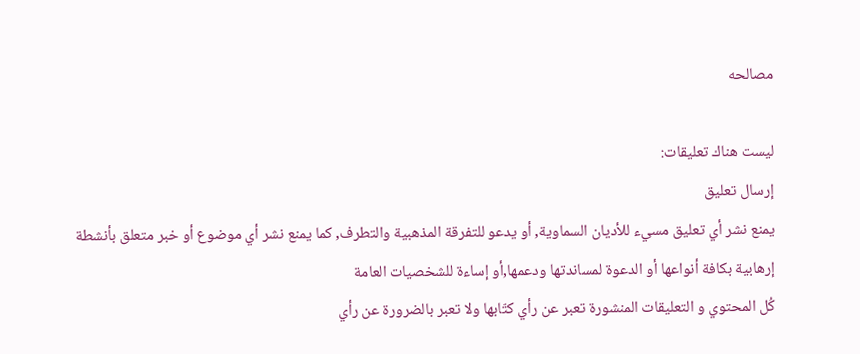مصالحه

ليست هناك تعليقات:
إرسال تعليق
يمنع نشر أي تعليق مسيء للأديان السماوية, أو يدعو للتفرقة المذهبية والتطرف, كما يمنع نشر أي موضوع أو خبر متعلق بأنشطة إرهابية بكافة أنواعها أو الدعوة لمساندتها ودعمها,أو إساءة للشخصيات العامة
كُل المحتوي و التعليقات المنشورة تعبر عن رأي كتّابها ولا تعبر بالضرورة عن رأي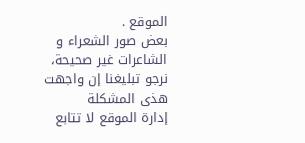الموقع .
بعض صور الشعراء و الشاعرات غير صحيحة، نرجو تبليغنا إن واجهت هذى المشكلة
إدارة الموقع لا تتابع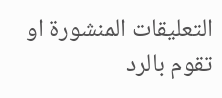التعليقات المنشورة او تقوم بالرد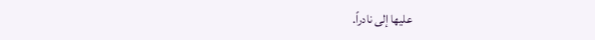عليها إلى نادراً.